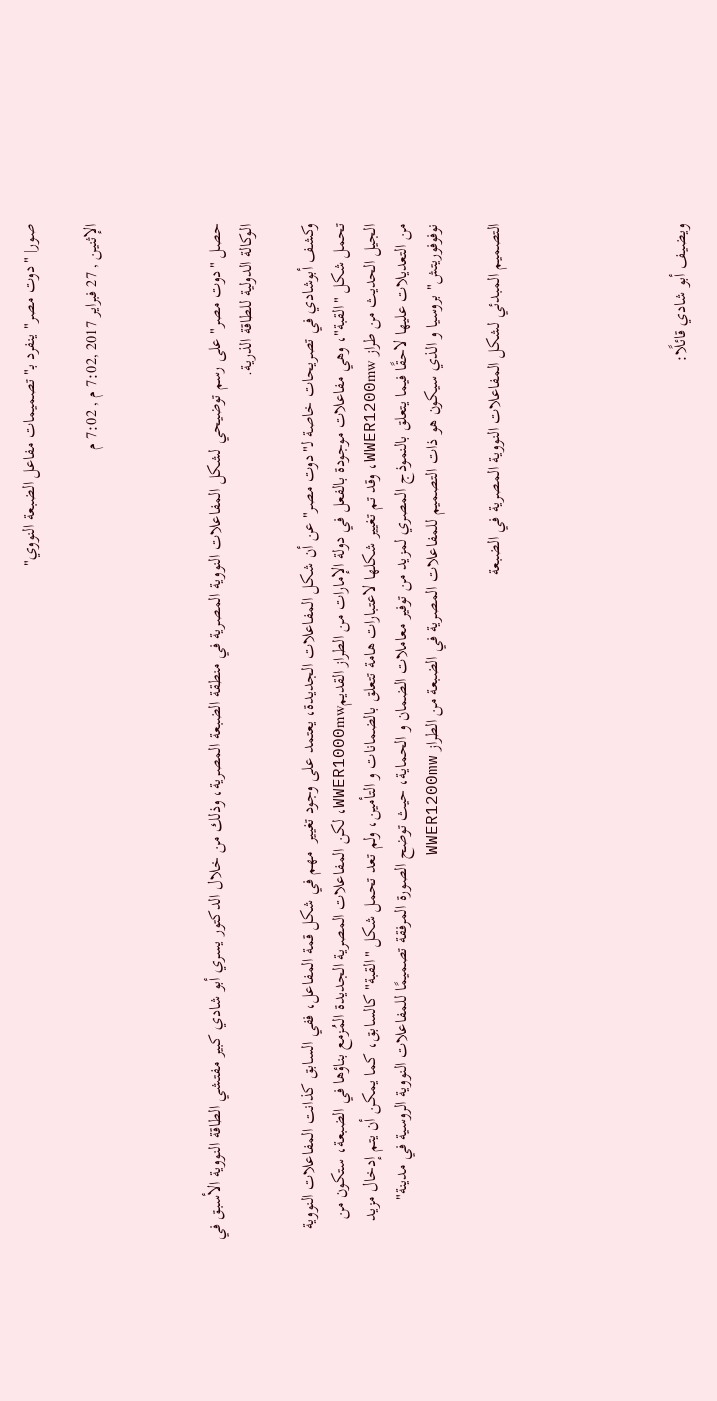صور| "دوت مصر" ينفرد بـ"تصميمات مفاعل الضبعة النووي"

الإثنين , 27 فبراير 2017 ,7:02 م , 7:02 م



حصل "دوت مصر" على رسم توضيحي لشكل المفاعلات النووية المصرية في منطقة الضبعة المصرية، وذلك من خلال الدكتور يسري أبو شادي كبير مفتشي الطاقة النووية الأسبق في الوكالة الدولية للطاقة الذرية.

وكشف أبوشادي في تصريحات خاصة لـ"دوت مصر" عن أن شكل المفاعلات الجديدة، يعتمد على وجود تغيير  مهم في شكل قمة المفاعل، ففي السابق كذانت المفاعلات النووية تحمل شكل "القبة"، وهي مفاعلات موجودة بالفعل في دولة الإمارات من الطراز القديمWWER1000mw، لكن المفاعلات المصرية الجديدة المُزمع بناؤها في الضبعة، ستكون من الجيل الحديث من طراز WWER1200mw، وقد تم تغيير شكلها لاعتبارات هامة تتعلق بالضمانات و التأمين، ولم تعد تحمل شكل "القبة" كالسابق، كما يمكن أن يتم إدخال مزيد من التعديلات عليها لاحقًا فيما يتعلق بالنموذج المصري لمزيد من توفير معاملات الضمان و الحماية، حيث توضح الصورة المرفقة تصميمًا للمفاعلات النووية الروسية في مدينة" نوفوفوريتش" بروسيا و الذي سيكون هو ذات التصميم للمفاعلات المصرية في الضبعة من الطراز WWER1200mw

التصميم المبدئي لشكل المفاعلات النووية المصرية في الضبعة





ويضيف أبو شادي قائلًا: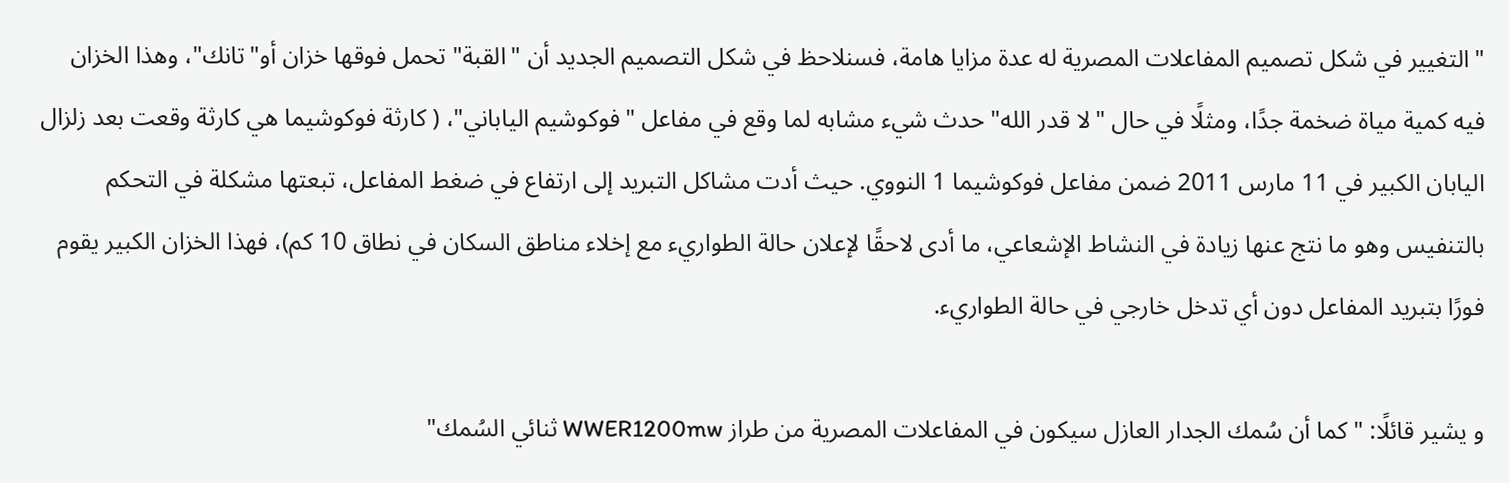"التغيير في شكل تصميم المفاعلات المصرية له عدة مزايا هامة، فسنلاحظ في شكل التصميم الجديد أن "القبة" تحمل فوقها خزان أو"تانك"، وهذا الخزان فيه كمية مياة ضخمة جدًا، ومثلًا في حال "لا قدر الله" حدث شيء مشابه لما وقع في مفاعل "فوكوشيم الياباني"، ( كارثة فوكوشيما هي كارثة وقعت بعد زلزال اليابان الكبير في 11 مارس 2011 ضمن مفاعل فوكوشيما 1 النووي. حيث أدت مشاكل التبريد إلى ارتفاع في ضغط المفاعل، تبعتها مشكلة في التحكم بالتنفيس وهو ما نتج عنها زيادة في النشاط الإشعاعي، ما أدى لاحقًا لإعلان حالة الطواريء مع إخلاء مناطق السكان في نطاق 10 كم)، فهذا الخزان الكبير يقوم فورًا بتبريد المفاعل دون أي تدخل خارجي في حالة الطواريء.

و يشير قائلًا: "كما أن سُمك الجدار العازل سيكون في المفاعلات المصرية من طراز WWER1200mw ثنائي السُمك"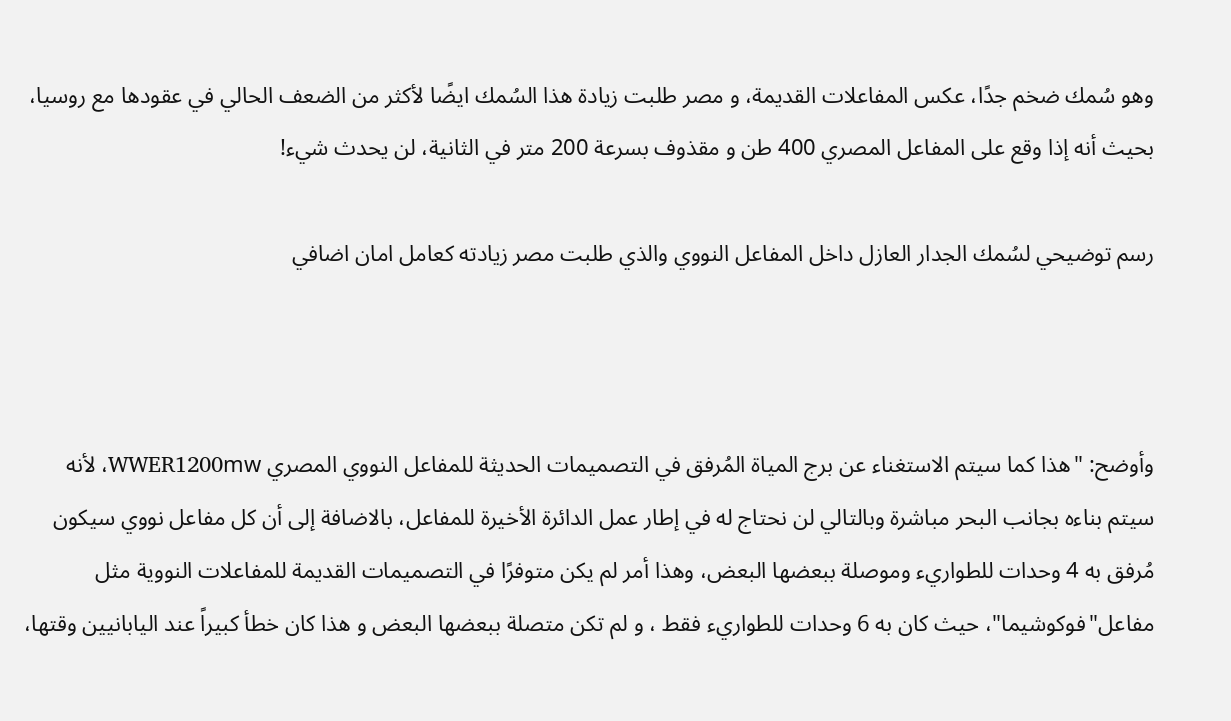وهو سُمك ضخم جدًا، عكس المفاعلات القديمة، و مصر طلبت زيادة هذا السُمك ايضًا لأكثر من الضعف الحالي في عقودها مع روسيا، بحيث أنه إذا وقع على المفاعل المصري 400 طن و مقذوف بسرعة 200 متر في الثانية، لن يحدث شيء!

رسم توضيحي لسُمك الجدار العازل داخل المفاعل النووي والذي طلبت مصر زيادته كعامل امان اضافي



وأوضح: "هذا كما سيتم الاستغناء عن برج المياة المُرفق في التصميمات الحديثة للمفاعل النووي المصري WWER1200mw، لأنه سيتم بناءه بجانب البحر مباشرة وبالتالي لن نحتاج له في إطار عمل الدائرة الأخيرة للمفاعل، بالاضافة إلى أن كل مفاعل نووي سيكون مُرفق به 4 وحدات للطواريء وموصلة ببعضها البعض، وهذا أمر لم يكن متوفرًا في التصميمات القديمة للمفاعلات النووية مثل مفاعل"فوكوشيما"، حيث كان به 6 وحدات للطواريء فقط ، و لم تكن متصلة ببعضها البعض و هذا كان خطأ كبيراً عند اليابانيين وقتها،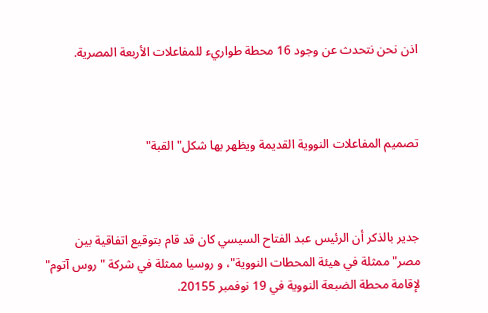اذن نحن نتحدث عن وجود 16 محطة طواريء للمفاعلات الأربعة المصرية.



تصميم المفاعلات النووية القديمة ويظهر بها شكل" القبة"



جدير بالذكر أن الرئيس عبد الفتاح السيسي كان قد قام بتوقيع اتفاقية بين مصر"ممثلة في هيئة المحطات النووية"، و روسيا ممثلة في شركة "روس آتوم" لإقامة محطة الضبعة النووية في 19 نوفمبر 20155.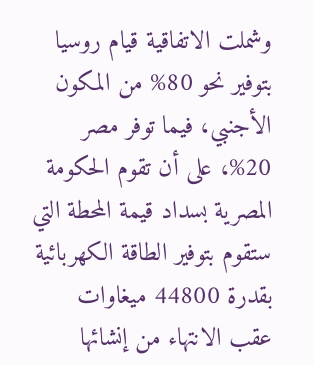وشملت الاتفاقية قيام روسيا بتوفير نحو 80% من المكون الأجنبي، فيما توفر مصر 20%، على أن تقوم الحكومة المصرية بسداد قيمة المحطة التي ستقوم بتوفير الطاقة الكهربائية بقدرة 44800 ميغاوات عقب الانتهاء من إنشائها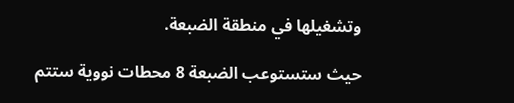وتشغيلها في منطقة الضبعة.

حيث ستستوعب الضبعة 8 محطات نووية ستتم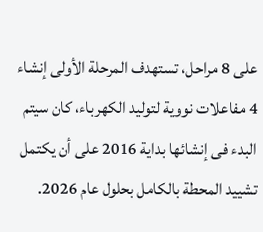على 8 مراحل، تستهدف المرحلة الأولى إنشاء 4 مفاعلات نووية لتوليد الكهرباء، كان سيتم البدء فى إنشائها بداية 2016 على أن يكتمل تشييد المحطة بالكامل بحلول عام 2026.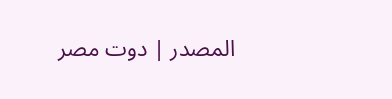المصدر | دوت مصر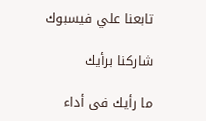تابعنا علي فيسبوك

شاركنا برأيك

ما رأيك فى أداء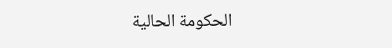الحكومة الحالية